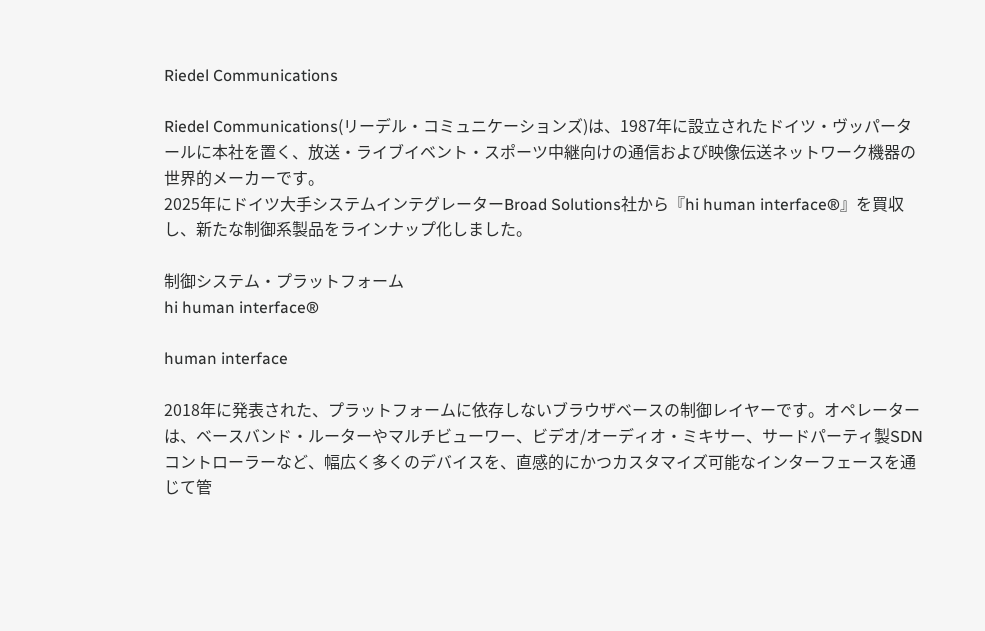Riedel Communications

Riedel Communications(リーデル・コミュニケーションズ)は、1987年に設⽴されたドイツ・ヴッパータールに本社を置く、放送・ライブイベント・スポーツ中継向けの通信および映像伝送ネットワーク機器の世界的メーカーです。
2025年にドイツ⼤⼿システムインテグレーターBroad Solutions社から『hi human interface®』を買収し、新たな制御系製品をラインナップ化しました。

制御システム・プラットフォーム
hi human interface®

human interface

2018年に発表された、プラットフォームに依存しないブラウザベースの制御レイヤーです。オペレーターは、ベースバンド・ルーターやマルチビューワー、ビデオ/オーディオ・ミキサー、サードパーティ製SDNコントローラーなど、幅広く多くのデバイスを、直感的にかつカスタマイズ可能なインターフェースを通じて管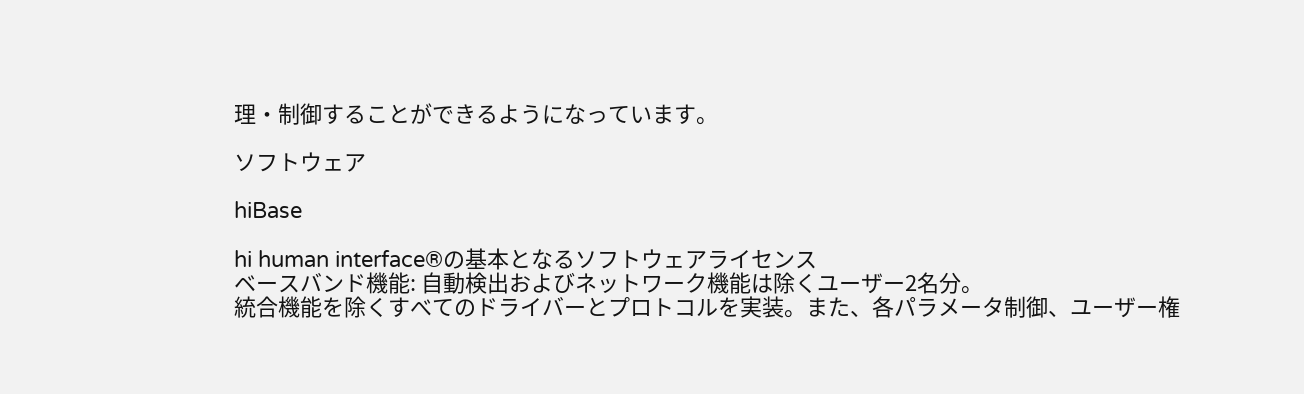理・制御することができるようになっています。

ソフトウェア

hiBase

hi human interface®の基本となるソフトウェアライセンス
ベースバンド機能: 自動検出およびネットワーク機能は除くユーザー2名分。
統合機能を除くすべてのドライバーとプロトコルを実装。また、各パラメータ制御、ユーザー権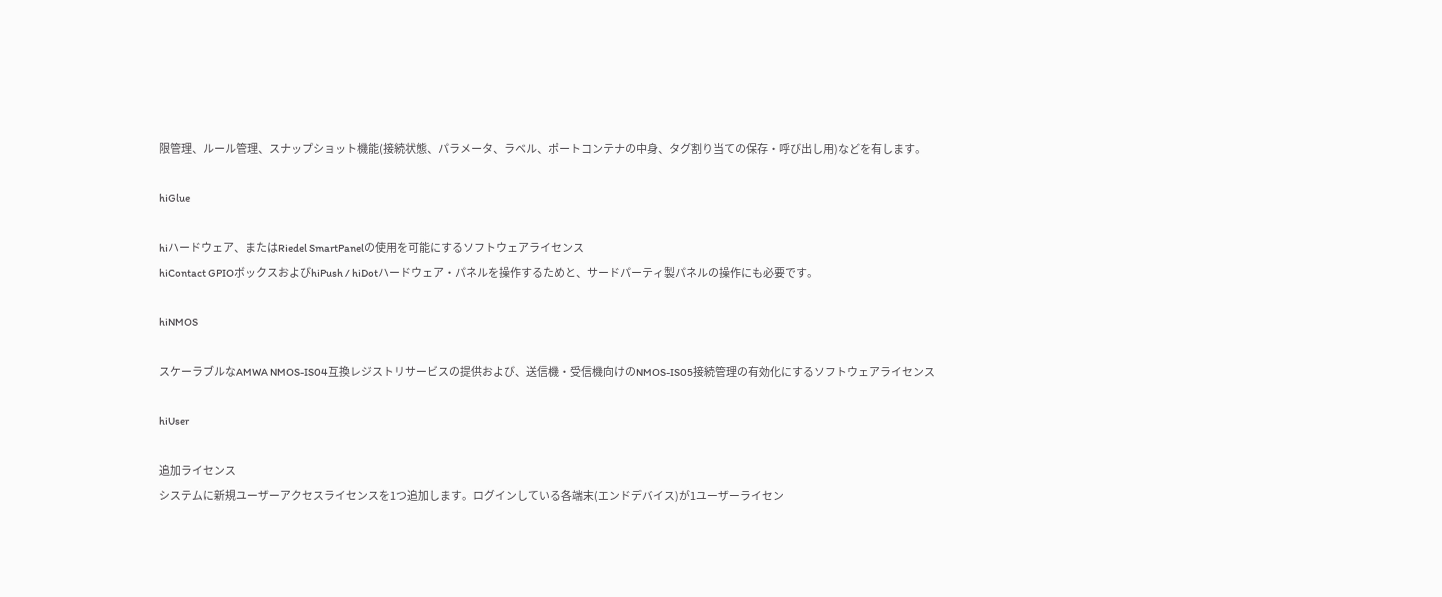限管理、ルール管理、スナップショット機能(接続状態、パラメータ、ラベル、ポートコンテナの中身、タグ割り当ての保存・呼び出し用)などを有します。

hiGlue

hiハードウェア、またはRiedel SmartPanelの使⽤を可能にするソフトウェアライセンス
hiContact GPIOボックスおよびhiPush / hiDotハードウェア・パネルを操作するためと、サードパーティ製パネルの操作にも必要です。

hiNMOS

スケーラブルなAMWA NMOS-IS04互換レジストリサービスの提供および、送信機・受信機向けのNMOS-IS05接続管理の有効化にするソフトウェアライセンス

hiUser

追加ライセンス
システムに新規ユーザーアクセスライセンスを1つ追加します。ログインしている各端末(エンドデバイス)が1ユーザーライセン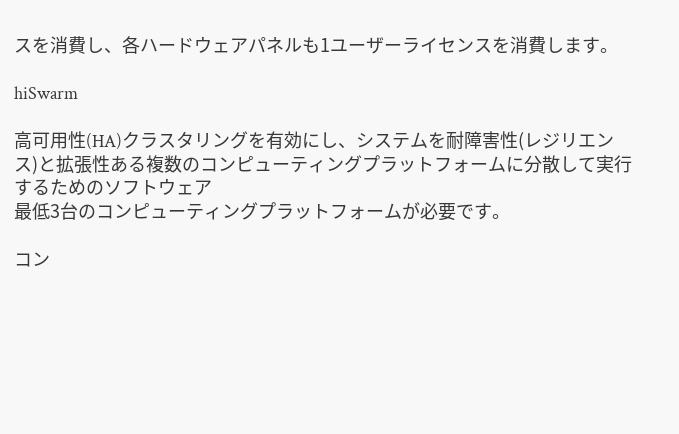スを消費し、各ハードウェアパネルも1ユーザーライセンスを消費します。

hiSwarm

⾼可⽤性(HA)クラスタリングを有効にし、システムを耐障害性(レジリエンス)と拡張性ある複数のコンピューティングプラットフォームに分散して実⾏するためのソフトウェア
最低3台のコンピューティングプラットフォームが必要です。

コン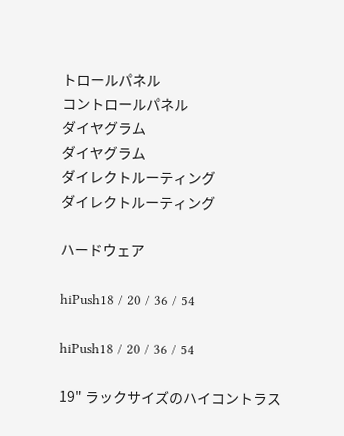トロールパネル
コントロールパネル
ダイヤグラム
ダイヤグラム
ダイレクトルーティング
ダイレクトルーティング

ハードウェア

hiPush18 / 20 / 36 / 54

hiPush18 / 20 / 36 / 54

19" ラックサイズのハイコントラス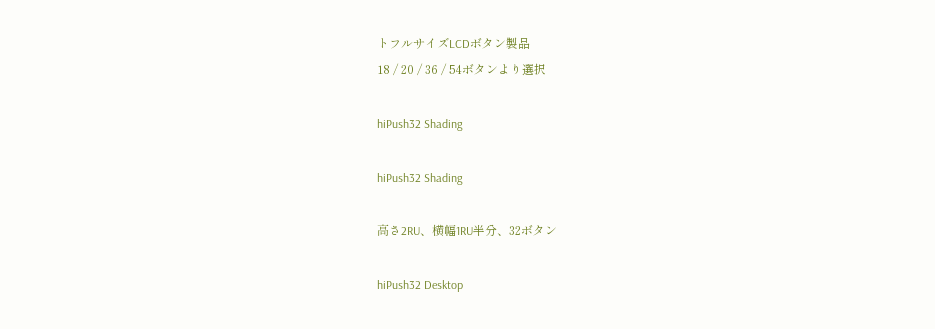トフルサイズLCDボタン製品
18 / 20 / 36 / 54ボタンより選択

hiPush32 Shading

hiPush32 Shading

⾼さ2RU、横幅1RU半分、32ボタン

hiPush32 Desktop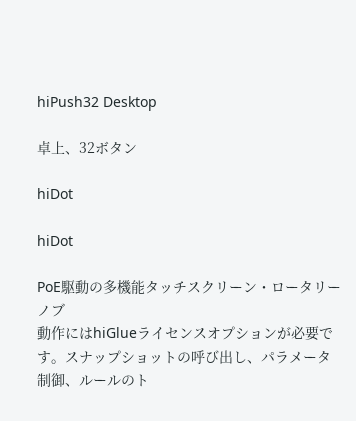hiPush32 Desktop

卓上、32ボタン

hiDot

hiDot

PoE駆動の多機能タッチスクリーン・ロータリーノブ
動作にはhiGlueライセンスオプションが必要です。スナップショットの呼び出し、パラメータ制御、ルールのト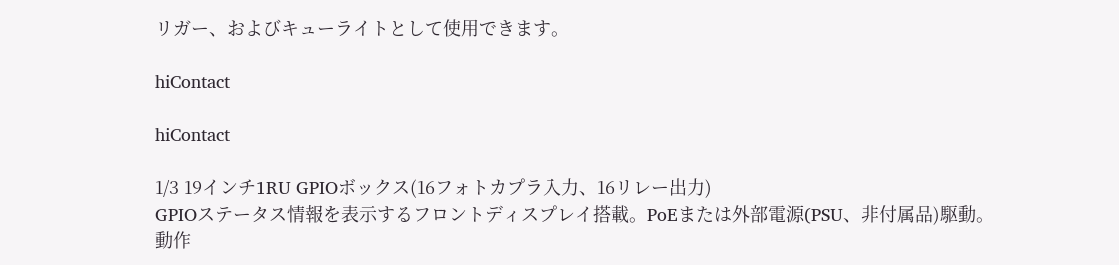リガー、およびキューライトとして使⽤できます。

hiContact

hiContact

1/3 19インチ1RU GPIOボックス(16フォトカプラ⼊⼒、16リレー出⼒)
GPIOステータス情報を表⽰するフロントディスプレイ搭載。PoEまたは外部電源(PSU、⾮付属品)駆動。
動作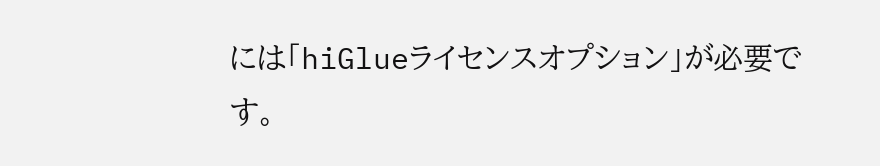には「hiGlueライセンスオプション」が必要です。